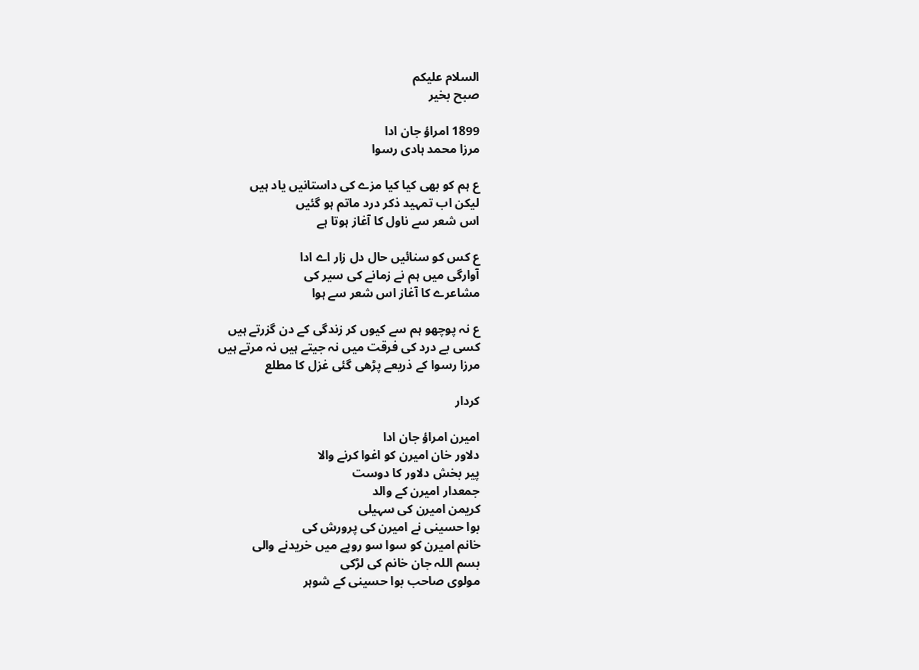السلام علیکم
صبح بخیر

1899 امراؤ جان ادا
مرزا محمد ہادی رسوا

ع ہم کو بھی کیا کیا مزے کی داستانیں یاد ہیں
لیکن اب تمہید ذکر درد ماتم ہو گئیں
اس شعر سے ناول کا آغاز ہوتا ہے

ع کس کو سنائیں حال دل زار اے ادا
آوارگی میں ہم نے زمانے کی سیر کی
مشاعرے کا آغاز اس شعر سے ہوا

ع نہ پوچھو ہم سے کیوں کر زندگی کے دن گزرتے ہیں
کسی بے درد کی فرقت میں نہ جیتے ہیں نہ مرتے ہیں
مرزا رسوا کے ذریعے پڑھی گئی غزل کا مطلع

کردار

امیرن امراؤ جان ادا
دلاور خان امیرن کو اغوا کرنے والا
پیر بخش دلاور کا دوست
جمعدار امیرن کے والد
کریمن امیرن کی سہیلی
بوا حسینی نے امیرن کی پرورش کی
خانم امیرن کو سوا سو روپے میں خریدنے والی
بسم اللہ جان خانم کی لڑکی
مولوی صاحب بوا حسینی کے شوہر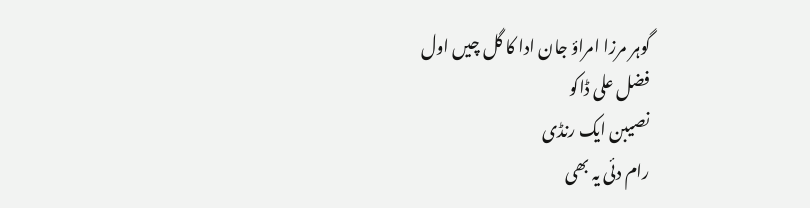گوہر مرزا امراؤ جان ادا کا گل چیں اول
فضل علی ڈاکو
نصیبن ایک رنڈی
رام دئی یہ بھی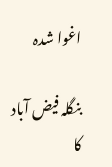اغوا شدہ

بنگلہ فیض آباد کا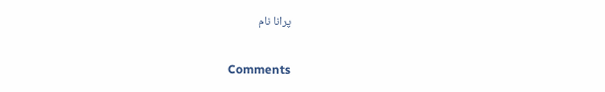پرانا نام

Comments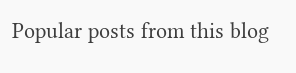Popular posts from this blog